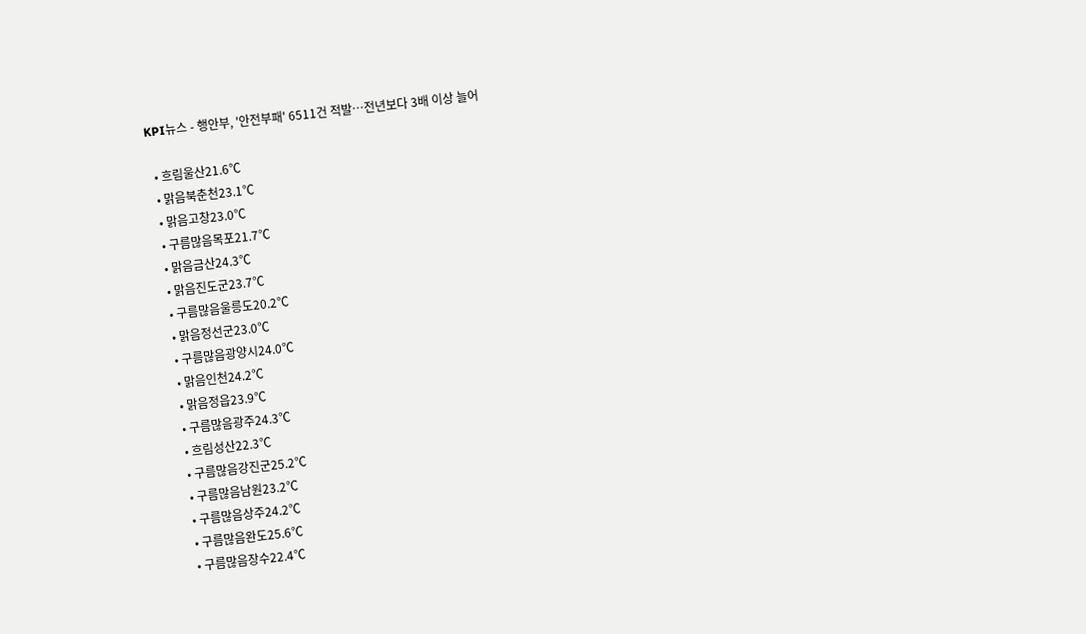KPI뉴스 - 행안부, '안전부패' 6511건 적발…전년보다 3배 이상 늘어

  • 흐림울산21.6℃
  • 맑음북춘천23.1℃
  • 맑음고창23.0℃
  • 구름많음목포21.7℃
  • 맑음금산24.3℃
  • 맑음진도군23.7℃
  • 구름많음울릉도20.2℃
  • 맑음정선군23.0℃
  • 구름많음광양시24.0℃
  • 맑음인천24.2℃
  • 맑음정읍23.9℃
  • 구름많음광주24.3℃
  • 흐림성산22.3℃
  • 구름많음강진군25.2℃
  • 구름많음남원23.2℃
  • 구름많음상주24.2℃
  • 구름많음완도25.6℃
  • 구름많음장수22.4℃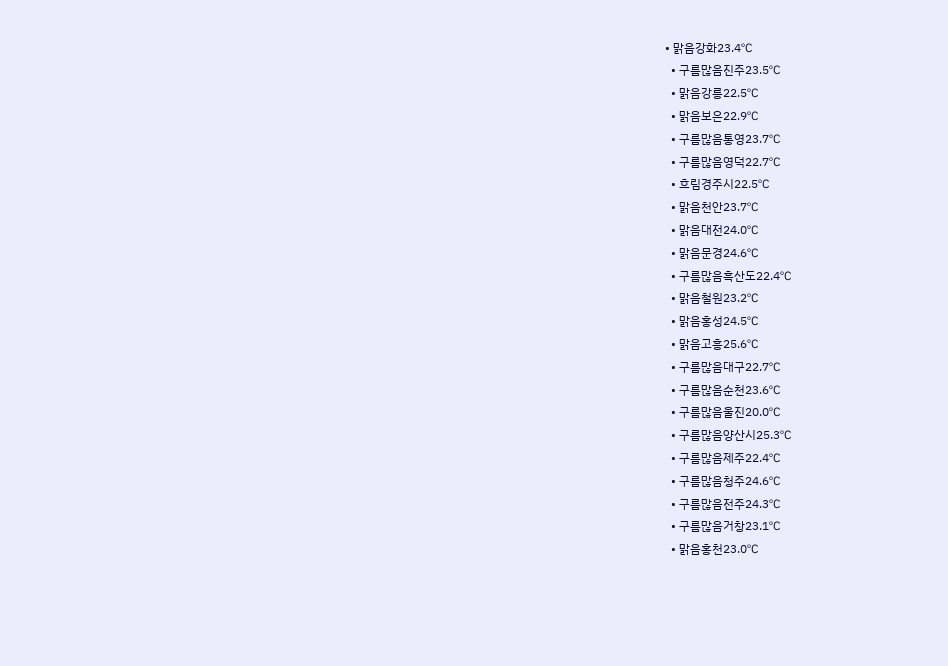• 맑음강화23.4℃
  • 구름많음진주23.5℃
  • 맑음강릉22.5℃
  • 맑음보은22.9℃
  • 구름많음통영23.7℃
  • 구름많음영덕22.7℃
  • 흐림경주시22.5℃
  • 맑음천안23.7℃
  • 맑음대전24.0℃
  • 맑음문경24.6℃
  • 구름많음흑산도22.4℃
  • 맑음철원23.2℃
  • 맑음홍성24.5℃
  • 맑음고흥25.6℃
  • 구름많음대구22.7℃
  • 구름많음순천23.6℃
  • 구름많음울진20.0℃
  • 구름많음양산시25.3℃
  • 구름많음제주22.4℃
  • 구름많음청주24.6℃
  • 구름많음전주24.3℃
  • 구름많음거창23.1℃
  • 맑음홍천23.0℃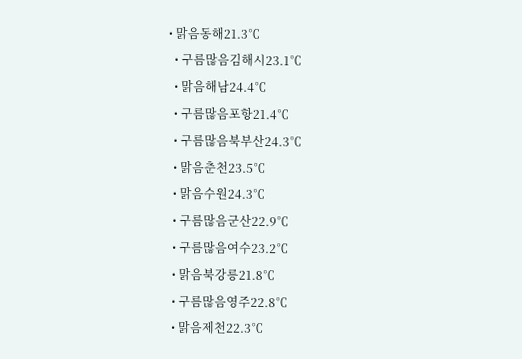• 맑음동해21.3℃
  • 구름많음김해시23.1℃
  • 맑음해남24.4℃
  • 구름많음포항21.4℃
  • 구름많음북부산24.3℃
  • 맑음춘천23.5℃
  • 맑음수원24.3℃
  • 구름많음군산22.9℃
  • 구름많음여수23.2℃
  • 맑음북강릉21.8℃
  • 구름많음영주22.8℃
  • 맑음제천22.3℃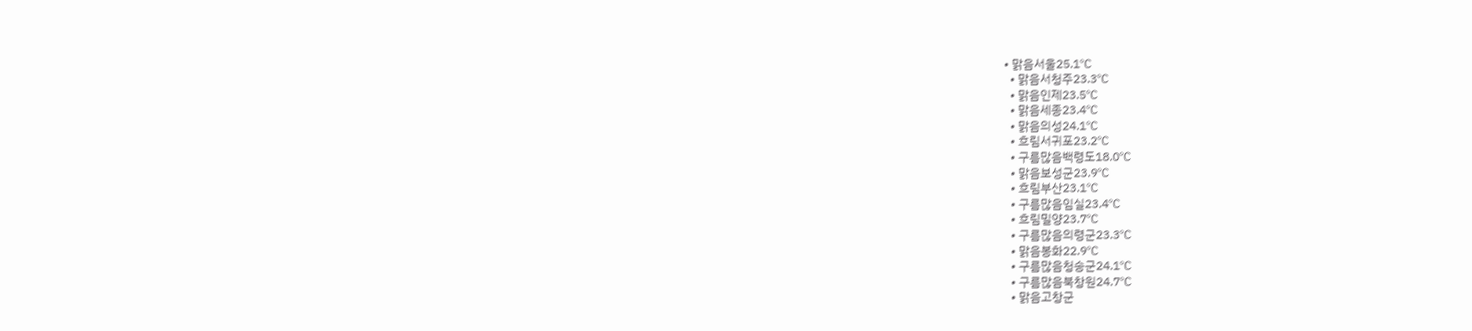• 맑음서울25.1℃
  • 맑음서청주23.3℃
  • 맑음인제23.5℃
  • 맑음세종23.4℃
  • 맑음의성24.1℃
  • 흐림서귀포23.2℃
  • 구름많음백령도18.0℃
  • 맑음보성군23.9℃
  • 흐림부산23.1℃
  • 구름많음임실23.4℃
  • 흐림밀양23.7℃
  • 구름많음의령군23.3℃
  • 맑음봉화22.9℃
  • 구름많음청송군24.1℃
  • 구름많음북창원24.7℃
  • 맑음고창군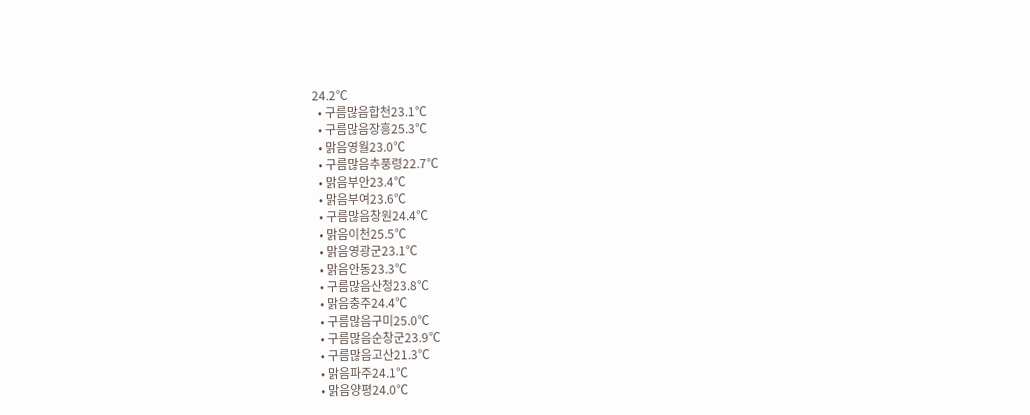24.2℃
  • 구름많음합천23.1℃
  • 구름많음장흥25.3℃
  • 맑음영월23.0℃
  • 구름많음추풍령22.7℃
  • 맑음부안23.4℃
  • 맑음부여23.6℃
  • 구름많음창원24.4℃
  • 맑음이천25.5℃
  • 맑음영광군23.1℃
  • 맑음안동23.3℃
  • 구름많음산청23.8℃
  • 맑음충주24.4℃
  • 구름많음구미25.0℃
  • 구름많음순창군23.9℃
  • 구름많음고산21.3℃
  • 맑음파주24.1℃
  • 맑음양평24.0℃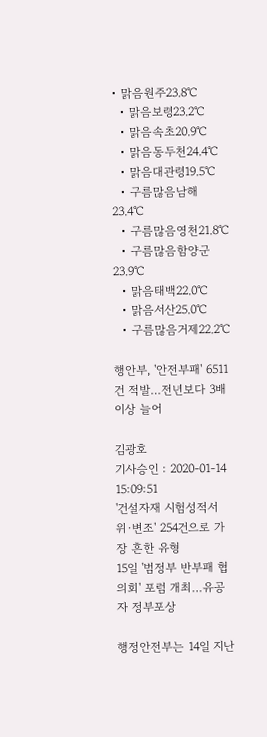• 맑음원주23.8℃
  • 맑음보령23.2℃
  • 맑음속초20.9℃
  • 맑음동두천24.4℃
  • 맑음대관령19.5℃
  • 구름많음남해23.4℃
  • 구름많음영천21.8℃
  • 구름많음함양군23.9℃
  • 맑음태백22.0℃
  • 맑음서산25.0℃
  • 구름많음거제22.2℃

행안부, '안전부패' 6511건 적발…전년보다 3배 이상 늘어

김광호
기사승인 : 2020-01-14 15:09:51
'건설자재 시험성적서 위·변조' 254건으로 가장 흔한 유형
15일 '범정부 반부패 협의회' 포럼 개최…유공자 정부포상

행정안전부는 14일 지난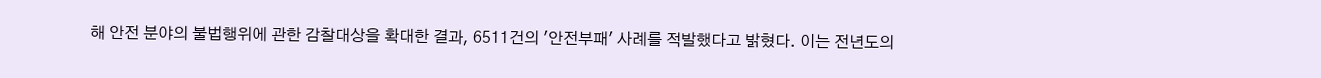해 안전 분야의 불법행위에 관한 감찰대상을 확대한 결과, 6511건의 '안전부패' 사례를 적발했다고 밝혔다. 이는 전년도의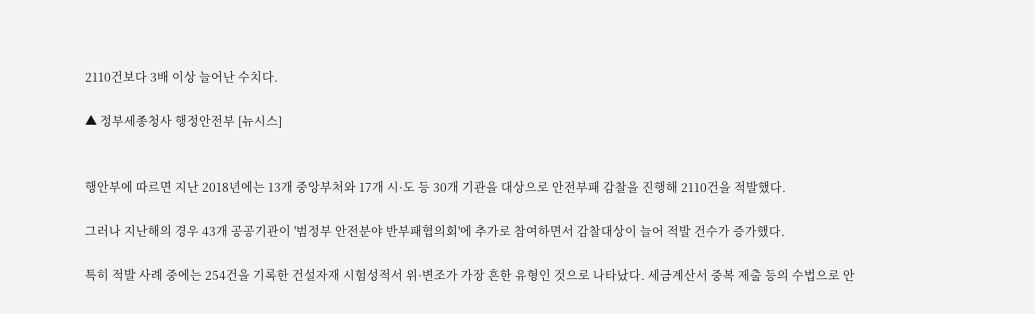2110건보다 3배 이상 늘어난 수치다.

▲ 정부세종청사 행정안전부 [뉴시스]


행안부에 따르면 지난 2018년에는 13개 중앙부처와 17개 시·도 등 30개 기관을 대상으로 안전부패 감찰을 진행해 2110건을 적발했다.

그러나 지난해의 경우 43개 공공기관이 '범정부 안전분야 반부패협의회'에 추가로 참여하면서 감찰대상이 늘어 적발 건수가 증가했다.

특히 적발 사례 중에는 254건을 기록한 건설자재 시험성적서 위·변조가 가장 흔한 유형인 것으로 나타났다. 세금계산서 중복 제출 등의 수법으로 안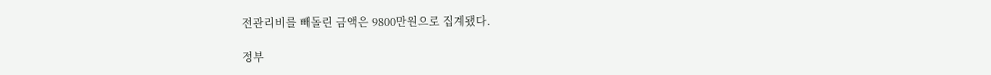전관리비를 빼돌린 금액은 9800만원으로 집계됐다.

정부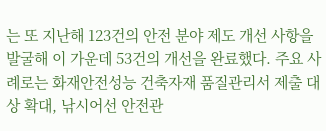는 또 지난해 123건의 안전 분야 제도 개선 사항을 발굴해 이 가운데 53건의 개선을 완료했다. 주요 사례로는 화재안전성능 건축자재 품질관리서 제출 대상 확대, 낚시어선 안전관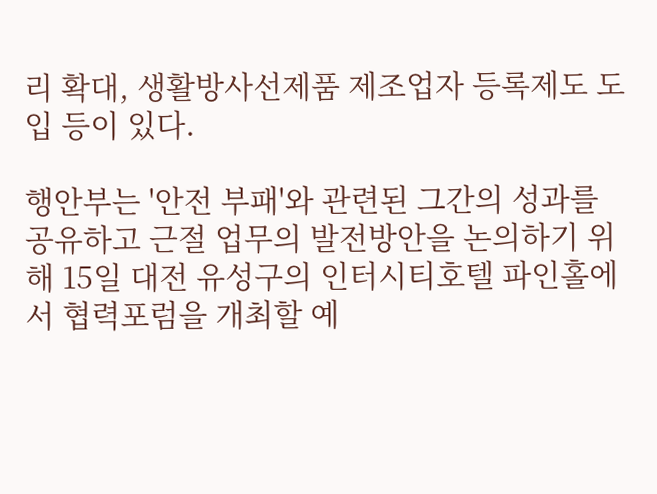리 확대, 생활방사선제품 제조업자 등록제도 도입 등이 있다.

행안부는 '안전 부패'와 관련된 그간의 성과를 공유하고 근절 업무의 발전방안을 논의하기 위해 15일 대전 유성구의 인터시티호텔 파인홀에서 협력포럼을 개최할 예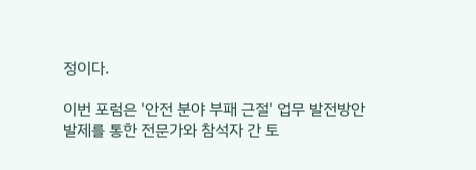정이다.

이번 포럼은 '안전 분야 부패 근절' 업무 발전방안 발제를 통한 전문가와 참석자 간 토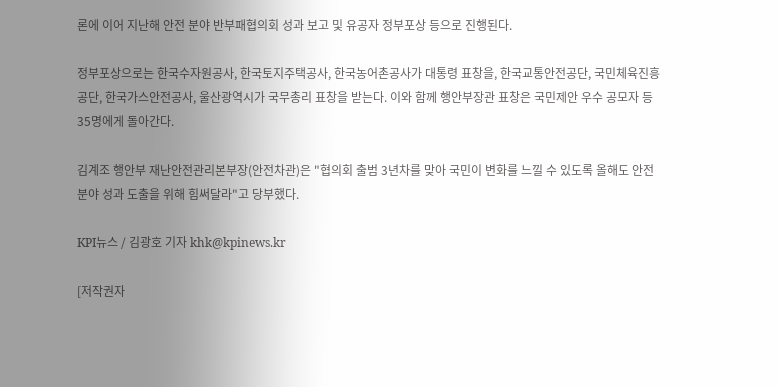론에 이어 지난해 안전 분야 반부패협의회 성과 보고 및 유공자 정부포상 등으로 진행된다.

정부포상으로는 한국수자원공사, 한국토지주택공사, 한국농어촌공사가 대통령 표창을, 한국교통안전공단, 국민체육진흥공단, 한국가스안전공사, 울산광역시가 국무총리 표창을 받는다. 이와 함께 행안부장관 표창은 국민제안 우수 공모자 등 35명에게 돌아간다.

김계조 행안부 재난안전관리본부장(안전차관)은 "협의회 출범 3년차를 맞아 국민이 변화를 느낄 수 있도록 올해도 안전 분야 성과 도출을 위해 힘써달라"고 당부했다.

KPI뉴스 / 김광호 기자 khk@kpinews.kr

[저작권자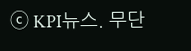ⓒ KPI뉴스. 무단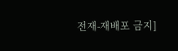전재-재배포 금지]